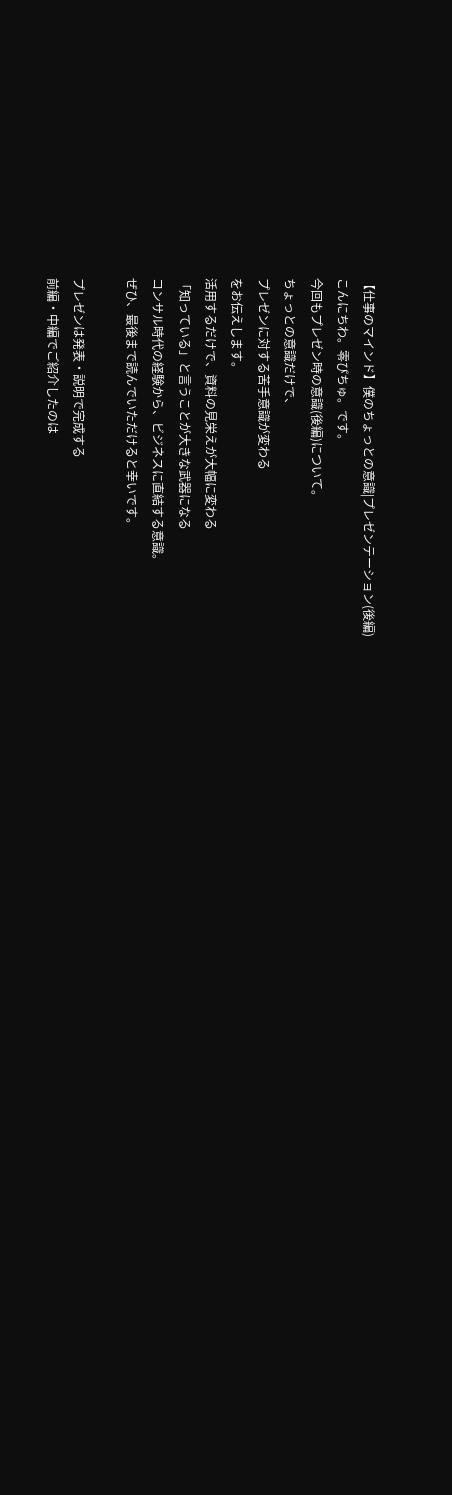【仕事のマインド】僕のちょっとの意識|プレゼンテーション(後編)
こんにちわ。零ぴちゅ。です。
今回もプレゼン時の意識(後編)について。
ちょっとの意識だけで、
プレゼンに対する苦手意識が変わる
をお伝えします。
活用するだけで、資料の見栄えが大幅に変わる
「知っている」と言うことが大きな武器になる
コンサル時代の経験から、ビジネスに直結する意識。
ぜひ、最後まで読んでいただけると幸いです。

プレゼンは発表・説明で完成する
前編・中編でご紹介したのは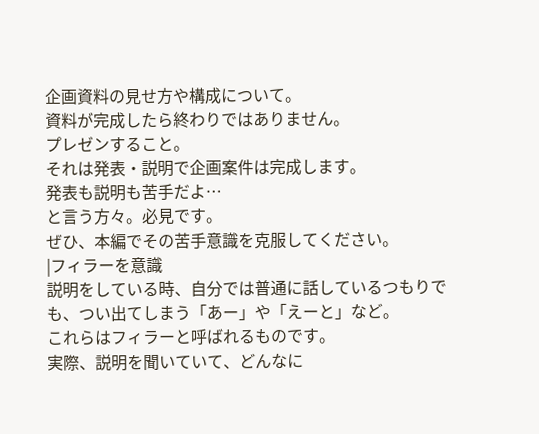企画資料の見せ方や構成について。
資料が完成したら終わりではありません。
プレゼンすること。
それは発表・説明で企画案件は完成します。
発表も説明も苦手だよ…
と言う方々。必見です。
ぜひ、本編でその苦手意識を克服してください。
|フィラーを意識
説明をしている時、自分では普通に話しているつもりでも、つい出てしまう「あー」や「えーと」など。
これらはフィラーと呼ばれるものです。
実際、説明を聞いていて、どんなに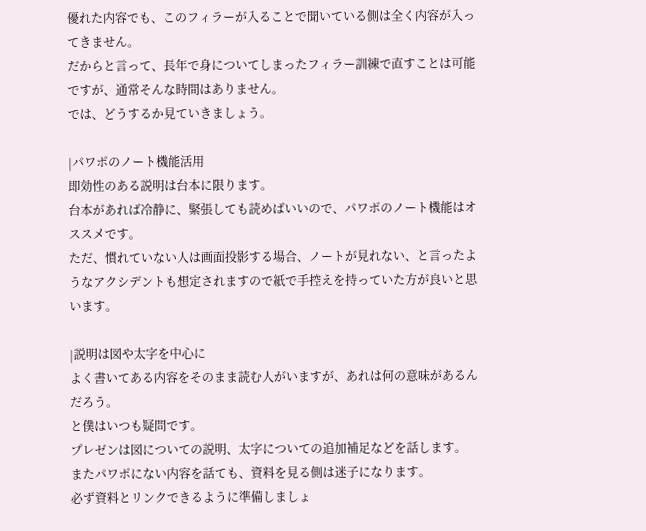優れた内容でも、このフィラーが入ることで聞いている側は全く内容が入ってきません。
だからと言って、長年で身についてしまったフィラー訓練で直すことは可能ですが、通常そんな時間はありません。
では、どうするか見ていきましょう。

|パワポのノート機能活用
即効性のある説明は台本に限ります。
台本があれば冷静に、緊張しても読めばいいので、パワポのノート機能はオススメです。
ただ、慣れていない人は画面投影する場合、ノートが見れない、と言ったようなアクシデントも想定されますので紙で手控えを持っていた方が良いと思います。

|説明は図や太字を中心に
よく書いてある内容をそのまま読む人がいますが、あれは何の意味があるんだろう。
と僕はいつも疑問です。
プレゼンは図についての説明、太字についての追加補足などを話します。
またパワポにない内容を話ても、資料を見る側は迷子になります。
必ず資料とリンクできるように準備しましょ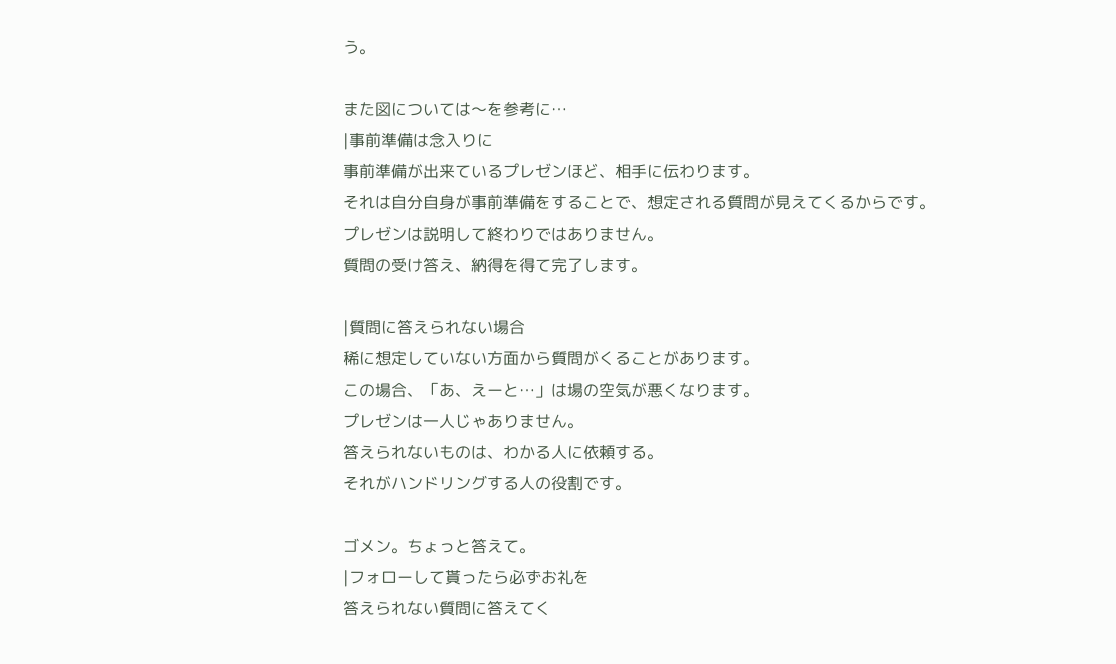う。

また図については〜を参考に…
|事前準備は念入りに
事前準備が出来ているプレゼンほど、相手に伝わります。
それは自分自身が事前準備をすることで、想定される質問が見えてくるからです。
プレゼンは説明して終わりではありません。
質問の受け答え、納得を得て完了します。

|質問に答えられない場合
稀に想定していない方面から質問がくることがあります。
この場合、「あ、えーと…」は場の空気が悪くなります。
プレゼンは一人じゃありません。
答えられないものは、わかる人に依頼する。
それがハンドリングする人の役割です。

ゴメン。ちょっと答えて。
|フォローして貰ったら必ずお礼を
答えられない質問に答えてく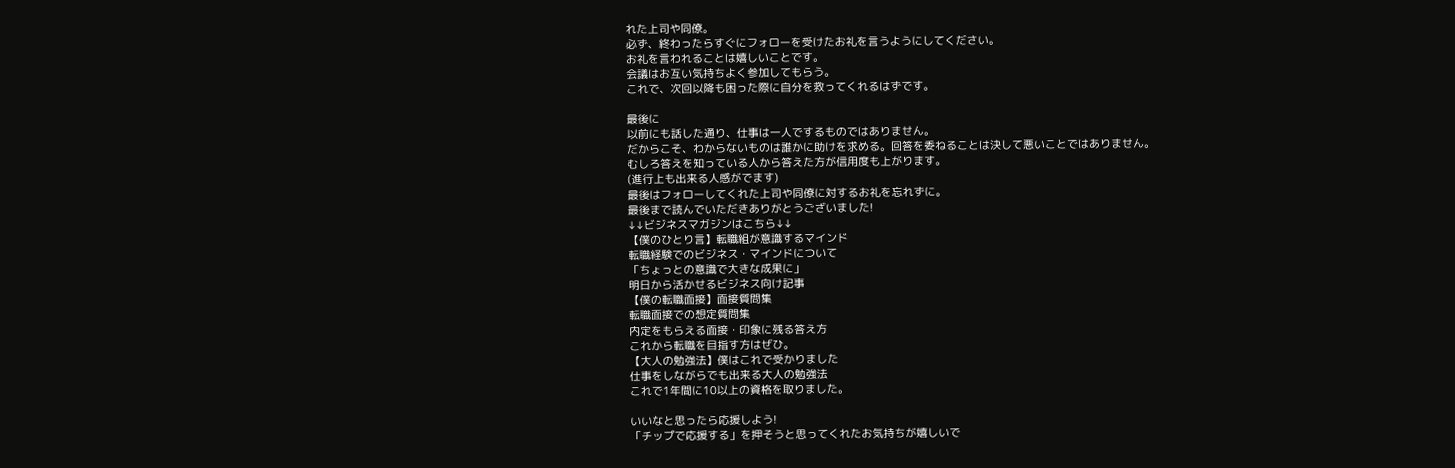れた上司や同僚。
必ず、終わったらすぐにフォローを受けたお礼を言うようにしてください。
お礼を言われることは嬉しいことです。
会議はお互い気持ちよく参加してもらう。
これで、次回以降も困った際に自分を救ってくれるはずです。

最後に
以前にも話した通り、仕事は一人でするものではありません。
だからこそ、わからないものは誰かに助けを求める。回答を委ねることは決して悪いことではありません。
むしろ答えを知っている人から答えた方が信用度も上がります。
(進行上も出来る人感がでます)
最後はフォローしてくれた上司や同僚に対するお礼を忘れずに。
最後まで読んでいただきありがとうございました!
↓↓ビジネスマガジンはこちら↓↓
【僕のひとり言】転職組が意識するマインド
転職経験でのビジネス・マインドについて
「ちょっとの意識で大きな成果に」
明日から活かせるビジネス向け記事
【僕の転職面接】面接質問集
転職面接での想定質問集
内定をもらえる面接・印象に残る答え方
これから転職を目指す方はぜひ。
【大人の勉強法】僕はこれで受かりました
仕事をしながらでも出来る大人の勉強法
これで1年間に10以上の資格を取りました。

いいなと思ったら応援しよう!
「チップで応援する」を押そうと思ってくれたお気持ちが嬉しいで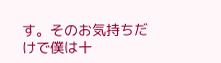す。そのお気持ちだけで僕は十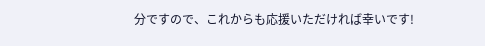分ですので、これからも応援いただければ幸いです!